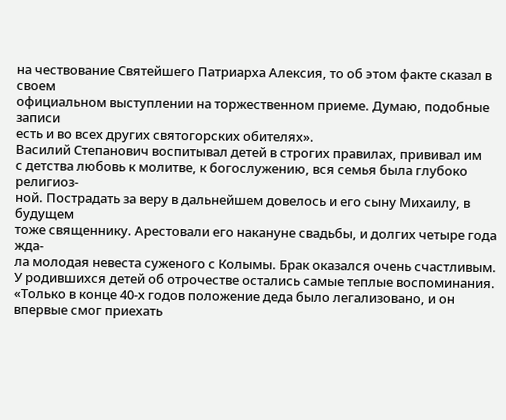на чествование Святейшего Патриарха Алексия, то об этом факте сказал в своем
официальном выступлении на торжественном приеме. Думаю, подобные записи
есть и во всех других святогорских обителях».
Василий Степанович воспитывал детей в строгих правилах, прививал им
с детства любовь к молитве, к богослужению, вся семья была глубоко религиоз-
ной. Пострадать за веру в дальнейшем довелось и его сыну Михаилу, в будущем
тоже священнику. Арестовали его накануне свадьбы, и долгих четыре года жда-
ла молодая невеста суженого с Колымы. Брак оказался очень счастливым.
У родившихся детей об отрочестве остались самые теплые воспоминания.
«Только в конце 40-х годов положение деда было легализовано, и он
впервые смог приехать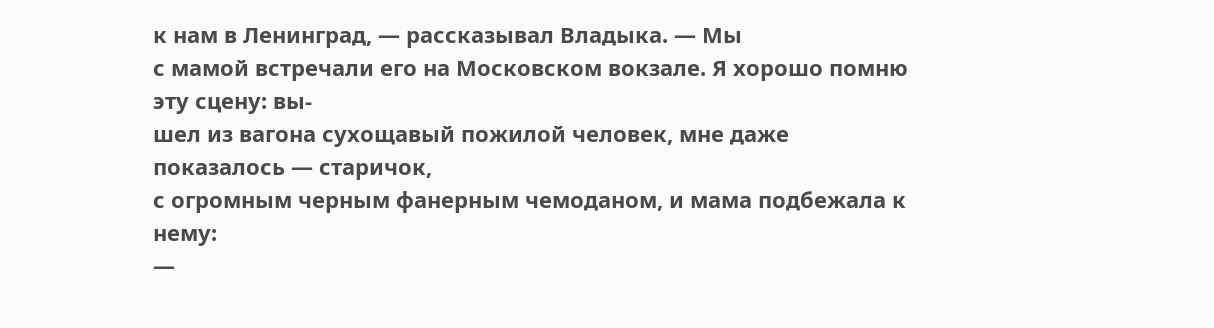к нам в Ленинград, — рассказывал Владыка. — Мы
с мамой встречали его на Московском вокзале. Я хорошо помню эту сцену: вы-
шел из вагона сухощавый пожилой человек, мне даже показалось — старичок,
с огромным черным фанерным чемоданом, и мама подбежала к нему:
—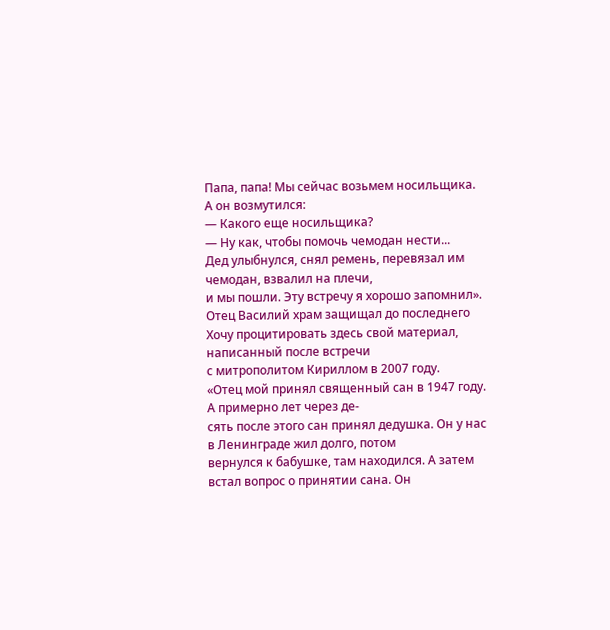Папа, папа! Мы сейчас возьмем носильщика. А он возмутился:
— Какого еще носильщика?
— Ну как, чтобы помочь чемодан нести...
Дед улыбнулся, снял ремень, перевязал им чемодан, взвалил на плечи,
и мы пошли. Эту встречу я хорошо запомнил».
Отец Василий храм защищал до последнего
Хочу процитировать здесь свой материал, написанный после встречи
с митрополитом Кириллом в 2007 году.
«Отец мой принял священный сан в 1947 году. А примерно лет через де-
сять после этого сан принял дедушка. Он у нас в Ленинграде жил долго, потом
вернулся к бабушке, там находился. А затем встал вопрос о принятии сана. Он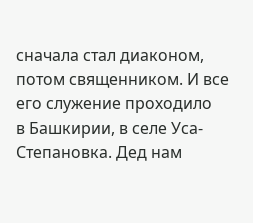сначала стал диаконом, потом священником. И все его служение проходило
в Башкирии, в селе Уса-Степановка. Дед нам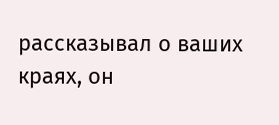рассказывал о ваших краях, он